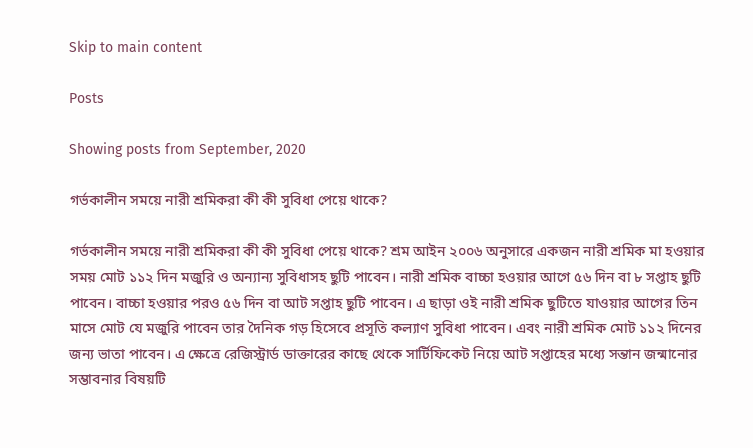Skip to main content

Posts

Showing posts from September, 2020

গর্ভকালীন সময়ে নারী শ্রমিকরা কী কী সুবিধা পেয়ে থাকে?

গর্ভকালীন সময়ে নারী শ্রমিকরা কী কী সুবিধা পেয়ে থাকে? শ্রম আইন ২০০৬ অনুসারে একজন নারী শ্রমিক মা হওয়ার সময় মোট ১১২ দিন মজুরি ও অন্যান্য সুবিধাসহ ছুটি পাবেন। নারী শ্রমিক বাচ্চা হওয়ার আগে ৫৬ দিন বা ৮ সপ্তাহ ছুটি পাবেন। বাচ্চা হওয়ার পরও ৫৬ দিন বা আট সপ্তাহ ছুটি পাবেন। এ ছাড়া ওই নারী শ্রমিক ছুটিতে যাওয়ার আগের তিন মাসে মোট যে মজুরি পাবেন তার দৈনিক গড় হিসেবে প্রসূতি কল্যাণ সুবিধা পাবেন। এবং নারী শ্রমিক মোট ১১২ দিনের জন্য ভাতা পাবেন। এ ক্ষেত্রে রেজিস্ট্রার্ড ডাক্তারের কাছে থেকে সার্টিফিকেট নিয়ে আট সপ্তাহের মধ্যে সন্তান জন্মানোর সম্ভাবনার বিষয়টি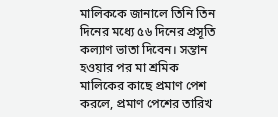মালিককে জানালে তিনি তিন দিনের মধ্যে ৫৬ দিনের প্রসূতি কল্যাণ ভাতা দিবেন। সন্তান হওয়ার পর মা শ্রমিক মালিকের কাছে প্রমাণ পেশ করলে, প্রমাণ পেশের তারিখ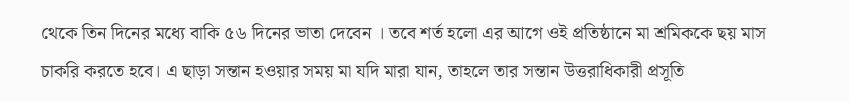থেকে তিন দিনের মধ্যে বাকি ৫৬ দিনের ভাতা দেবেন । তবে শর্ত হলো এর আগে ওই প্রতিষ্ঠানে মা শ্রমিককে ছয় মাস চাকরি করতে হবে। এ ছাড়া সন্তান হওয়ার সময় মা যদি মারা যান, তাহলে তার সন্তান উত্তরাধিকারী প্রসূতি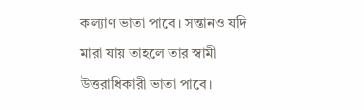কল্যাণ ভাতা পাবে। সন্তানও যদি মারা যায় তাহলে তার স্বামী উত্তরাধিকারী ভাতা পাবে।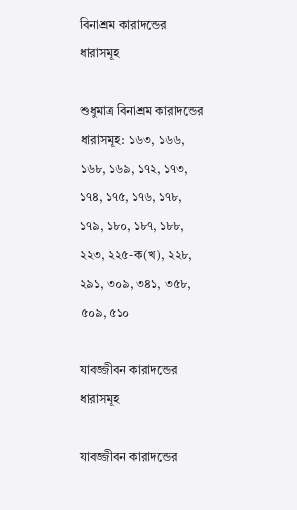বিনাশ্রম কারাদন্ডের ধারাসমূহ

শুধুমাত্র বিনাশ্রম কারাদন্ডের ধারাসমূহ: ১৬৩, ১৬৬, ১৬৮, ১৬৯, ১৭২, ১৭৩, ১৭৪, ১৭৫, ১৭৬, ১৭৮, ১৭৯, ১৮০, ১৮৭, ১৮৮, ২২৩, ২২৫-ক(খ), ২২৮, ২৯১, ৩০৯, ৩৪১, ৩৫৮, ৫০৯, ৫১০

যাবজ্জীবন কারাদন্ডের ধারাসমূহ

যাবজ্জীবন কারাদন্ডের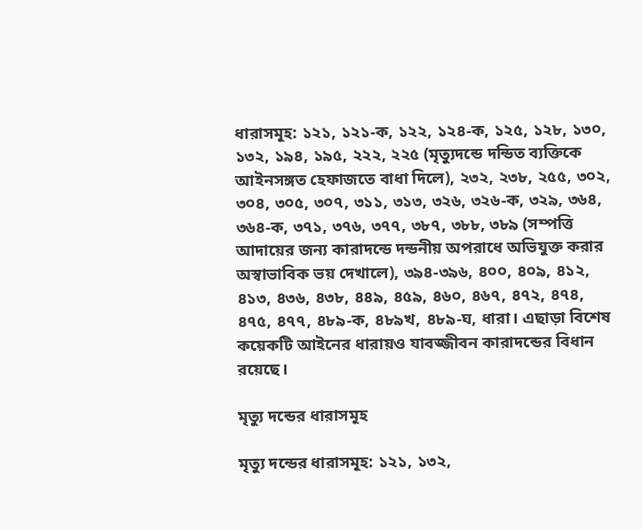ধারাসমূহ: ১২১, ১২১-ক, ১২২, ১২৪-ক, ১২৫, ১২৮, ১৩০, ১৩২, ১৯৪, ১৯৫, ২২২, ২২৫ (মৃত্যুদন্ডে দন্ডিত ব্যক্তিকে আইনসঙ্গত হেফাজতে বাধা দিলে), ২৩২, ২৩৮, ২৫৫, ৩০২, ৩০৪, ৩০৫, ৩০৭, ৩১১, ৩১৩, ৩২৬, ৩২৬-ক, ৩২৯, ৩৬৪, ৩৬৪-ক, ৩৭১, ৩৭৬, ৩৭৭, ৩৮৭, ৩৮৮, ৩৮৯ (সম্পত্তি আদায়ের জন্য কারাদন্ডে দন্ডনীয় অপরাধে অভিযুক্ত করার অস্বাভাবিক ভয় দেখালে), ৩৯৪-৩৯৬, ৪০০, ৪০৯, ৪১২, ৪১৩, ৪৩৬, ৪৩৮, ৪৪৯, ৪৫৯, ৪৬০, ৪৬৭, ৪৭২, ৪৭৪, ৪৭৫, ৪৭৭, ৪৮৯-ক, ৪৮৯খ, ৪৮৯-ঘ, ধারা। এছাড়া বিশেষ কয়েকটি আইনের ধারায়ও যাবজ্জীবন কারাদন্ডের বিধান রয়েছে।

মৃত্যু দন্ডের ধারাসমূহ

মৃত্যু দন্ডের ধারাসমূহ: ১২১, ১৩২,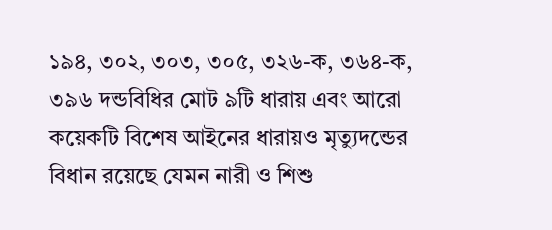১৯৪, ৩০২, ৩০৩, ৩০৫, ৩২৬-ক, ৩৬৪-ক, ৩৯৬ দন্ডবিধির মোট ৯টি ধারায় এবং আরো কয়েকটি বিশেষ আইনের ধারায়ও মৃত্যুদন্ডের বিধান রয়েছে যেমন নারী ও শিশু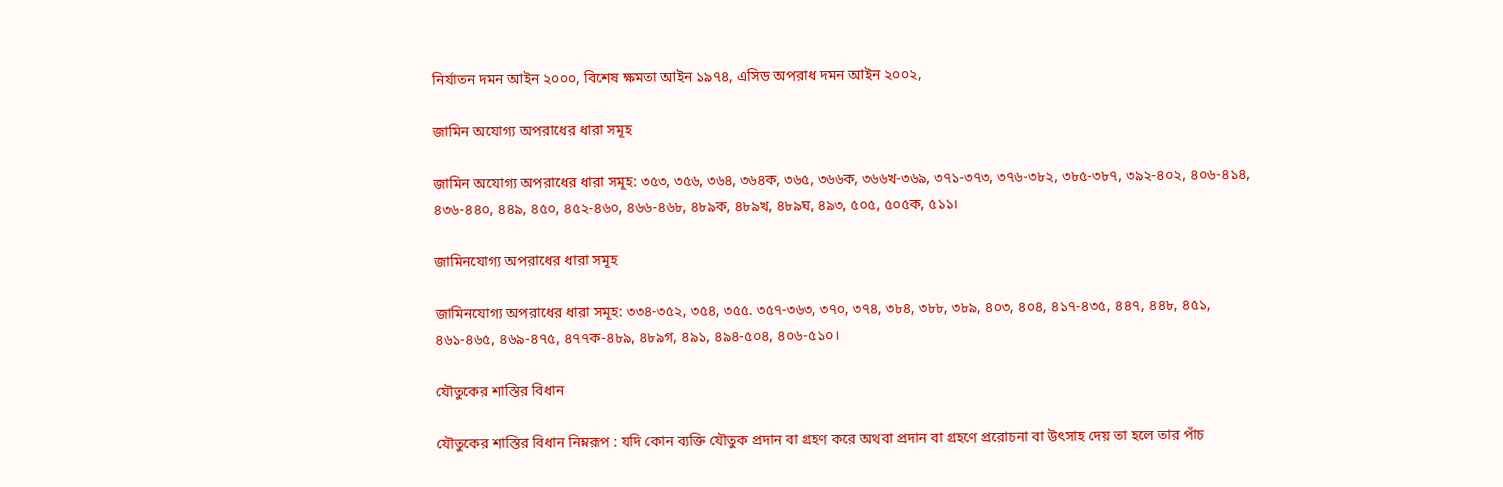নির্যাতন দমন আইন ২০০০, বিশেষ ক্ষমতা আইন ১৯৭৪, এসিড অপরাধ দমন আইন ২০০২,

জামিন অযোগ্য অপরাধের ধারা সমূহ

জামিন অযোগ্য অপরাধের ধারা সমূহ: ৩৫৩, ৩৫৬, ৩৬৪, ৩৬৪ক, ৩৬৫, ৩৬৬ক, ৩৬৬খ-৩৬৯, ৩৭১-৩৭৩, ৩৭৬-৩৮২, ৩৮৫-৩৮৭, ৩৯২-৪০২, ৪০৬-৪১৪, ৪৩৬-৪৪০, ৪৪৯, ৪৫০, ৪৫২-৪৬০, ৪৬৬-৪৬৮, ৪৮৯ক, ৪৮৯খ, ৪৮৯ঘ, ৪৯৩, ৫০৫, ৫০৫ক, ৫১১।

জামিনযোগ্য অপরাধের ধারা সমূহ

জামিনযোগ্য অপরাধের ধারা সমূহ: ৩৩৪-৩৫২, ৩৫৪, ৩৫৫. ৩৫৭-৩৬৩, ৩৭০, ৩৭৪, ৩৮৪, ৩৮৮, ৩৮৯, ৪০৩, ৪০৪, ৪১৭-৪৩৫, ৪৪৭, ৪৪৮, ৪৫১, ৪৬১-৪৬৫, ৪৬৯-৪৭৫, ৪৭৭ক-৪৮৯, ৪৮৯গ, ৪৯১, ৪৯৪-৫০৪, ৪০৬-৫১০।

যৌতুকের শাস্তির বিধান

যৌতুকের শাস্তির বিধান নিম্নরূপ : যদি কোন ব্যক্তি যৌতুক প্রদান বা গ্রহণ করে অথবা প্রদান বা গ্রহণে প্ররোচনা বা উৎসাহ দেয় তা হলে তার পাঁচ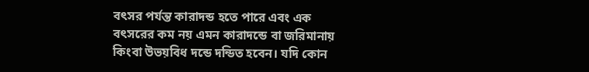বৎসর পর্যন্ত কারাদন্ড হতে পারে এবং এক বৎসরের কম নয় এমন কারাদন্ডে বা জরিমানায় কিংবা উভয়বিধ দন্ডে দন্ডিত হবেন। যদি কোন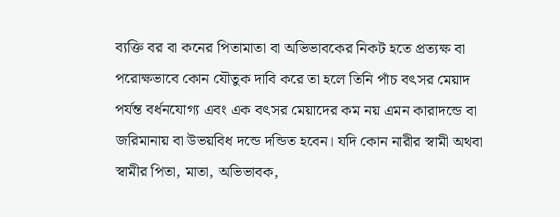ব্যক্তি বর বা কনের পিতামাতা বা অভিভাবকের নিকট হতে প্রত্যক্ষ বা পরোক্ষভাবে কোন যৌতুক দাবি করে তা হলে তিনি পাঁচ বৎসর মেয়াদ পর্যন্ত বর্ধনযোগ্য এবং এক বৎসর মেয়াদের কম নয় এমন কারাদন্ডে বা জরিমানায় বা উভয়বিধ দন্ডে দন্ডিত হবেন। যদি কোন নারীর স্বামী অথবা স্বামীর পিতা, মাতা, অভিভাবক,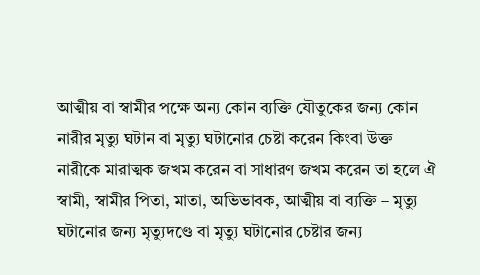আত্মীয় বা স্বামীর পক্ষে অন্য কোন ব্যক্তি যৌতুকের জন্য কোন নারীর মৃত্যু ঘটান বা মৃত্যু ঘটানোর চেষ্টা করেন কিংবা উক্ত নারীকে মারাত্মক জখম করেন বা সাধারণ জখম করেন তা হলে ঐ স্বামী, স্বামীর পিতা, মাতা, অভিভাবক, আত্মীয় বা ব্যক্তি – মৃত্যু ঘটানোর জন্য মৃত্যুদণ্ডে বা মৃত্যু ঘটানোর চেষ্টার জন্য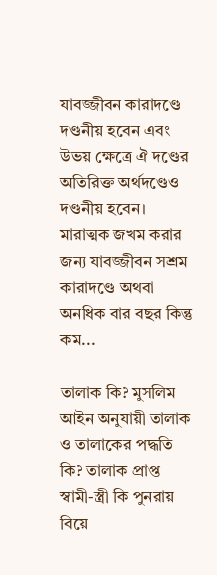যাবজ্জীবন কারাদণ্ডে দণ্ডনীয় হবেন এবং উভয় ক্ষেত্রে ঐ দণ্ডের অতিরিক্ত অর্থদণ্ডেও দণ্ডনীয় হবেন। মারাত্মক জখম করার জন্য যাবজ্জীবন সশ্রম কারাদণ্ডে অথবা অনধিক বার বছর কিন্তু কম...

তালাক কি? মুসলিম আইন অনুযায়ী তালাক ও তালাকের পদ্ধতি কি? তালাক প্রাপ্ত স্বামী-স্ত্রী কি পুনরায় বিয়ে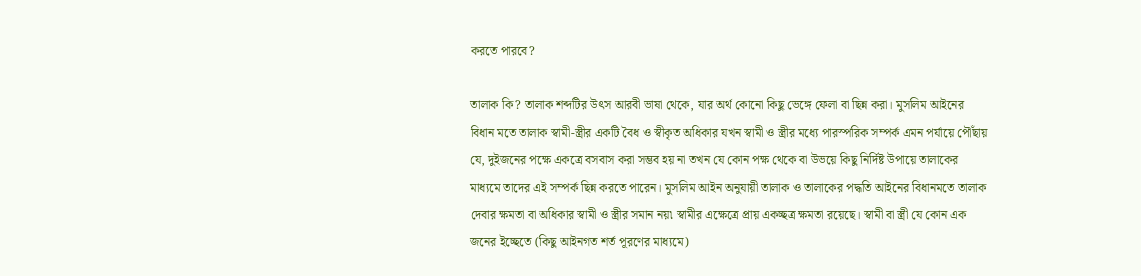করতে পারবে?

তালাক কি? তালাক শব্দটির উৎস আরবী ভাষা থেকে, যার অর্থ কোনো কিছু ভেঙ্গে ফেলা বা ছিন্ন করা। মুসলিম আইনের বিধান মতে তালাক স্বামী-স্ত্রীর একটি বৈধ ও স্বীকৃত অধিকার যখন স্বামী ও স্ত্রীর মধ্যে পারস্পরিক সম্পর্ক এমন পর্যায়ে পৌঁছায় যে, দুইজনের পক্ষে একত্রে বসবাস করা সম্ভব হয় না তখন যে কোন পক্ষ থেকে বা উভয়ে কিছু নির্দিষ্ট উপায়ে তালাকের মাধ্যমে তাদের এই সম্পর্ক ছিন্ন করতে পারেন। মুসলিম আইন অনুযায়ী তালাক ও তালাকের পদ্ধতি আইনের বিধানমতে তালাক দেবার ক্ষমতা বা অধিকার স্বামী ও স্ত্রীর সমান নয়৷ স্বামীর এক্ষেত্রে প্রায় একচ্ছত্র ক্ষমতা রয়েছে। স্বামী বা স্ত্রী যে কোন এক জনের ইচ্ছেতে (কিছু আইনগত শর্ত পূরণের মাধ্যমে)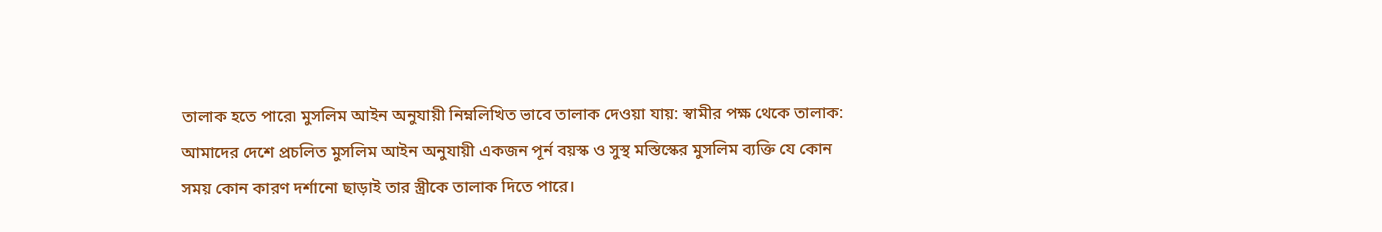তালাক হতে পারে৷ মুসলিম আইন অনুযায়ী নিম্নলিখিত ভাবে তালাক দেওয়া যায়: স্বামীর পক্ষ থেকে তালাক: আমাদের দেশে প্রচলিত মুসলিম আইন অনুযায়ী একজন পূর্ন বয়স্ক ও সুস্থ মস্তিস্কের মুসলিম ব্যক্তি যে কোন সময় কোন কারণ দর্শানো ছাড়াই তার স্ত্রীকে তালাক দিতে পারে।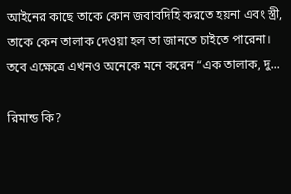আইনের কাছে তাকে কোন জবাবদিহি করতে হয়না এবং স্ত্রী, তাকে কেন তালাক দেওয়া হল তা জানতে চাইতে পারেনা। তবে এক্ষেত্রে এখনও অনেকে মনে করেন “এক তালাক, দু...

রিমান্ড কি?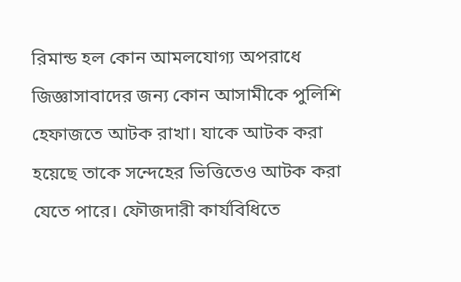রিমান্ড হল কোন আমলযোগ্য অপরাধে জিজ্ঞাসাবাদের জন্য কোন আসামীকে পুলিশি হেফাজতে আটক রাখা। যাকে আটক করা হয়েছে তাকে সন্দেহের ভিত্তিতেও আটক করা যেতে পারে। ফৌজদারী কার্যবিধিতে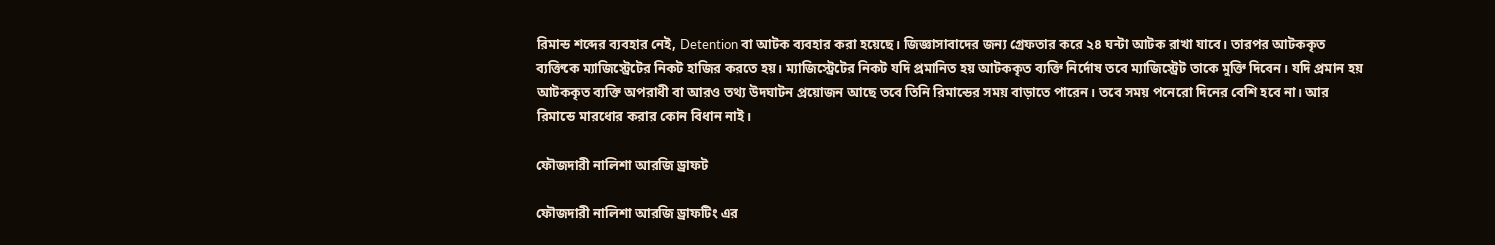রিমান্ড শব্দের ব্যবহার নেই, Detention বা আটক ব্যবহার করা হয়েছে। জিজ্ঞাসাবাদের জন্য গ্রেফতার করে ২৪ ঘন্টা আটক রাখা যাবে। তারপর আটককৃত ব্যক্তিকে ম্যাজিস্ট্রেটের নিকট হাজির করতে হয়। ম্যাজিস্ট্রেটের নিকট যদি প্রমানিত হয় আটককৃত ব্যক্তি নির্দোষ তবে ম্যাজিস্ট্রেট তাকে মুক্তি দিবেন। যদি প্রমান হয় আটককৃত ব্যক্তি অপরাধী বা আরও তথ্য উদঘাটন প্রয়োজন আছে তবে তিনি রিমান্ডের সময় বাড়াতে পারেন। তবে সময় পনেরো দিনের বেশি হবে না। আর রিমান্ডে মারধোর করার কোন বিধান নাই।

ফৌজদারী নালিশা আরজি ড্রাফট

ফৌজদারী নালিশা আরজি ড্রাফটিং এর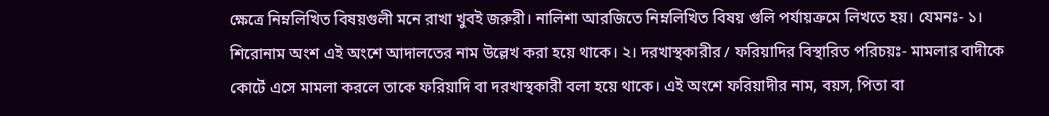ক্ষেত্রে নিম্নলিখিত বিষয়গুলী মনে রাখা খুবই জরুরী। নালিশা আরজিতে নিম্নলিখিত বিষয় গুলি পর্যায়ক্রমে লিখতে হয়। যেমনঃ- ১। শিরোনাম অংশ এই অংশে আদালতের নাম উল্লেখ করা হয়ে থাকে। ২। দরখাস্থকারীর / ফরিয়াদির বিস্থারিত পরিচয়ঃ- মামলার বাদীকে কোর্টে এসে মামলা করলে তাকে ফরিয়াদি বা দরখাস্থকারী বলা হয়ে থাকে। এই অংশে ফরিয়াদীর নাম, বয়স, পিতা বা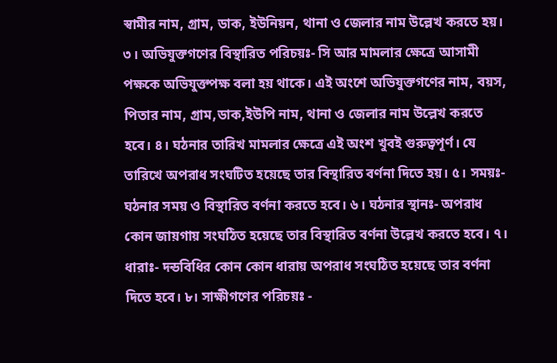স্বামীর নাম, গ্রাম, ডাক, ইউনিয়ন, থানা ও জেলার নাম উল্লেখ করতে হয়। ৩। অভিযুক্তগণের বিস্থারিত পরিচয়ঃ- সি আর মামলার ক্ষেত্রে আসামী পক্ষকে অভিযুক্তপক্ষ বলা হয় থাকে। এই অংশে অভিযুক্তগণের নাম, বয়স, পিতার নাম, গ্রাম,ডাক,ইউপি নাম, থানা ও জেলার নাম উল্লেখ করতে হবে। ৪। ঘঠনার তারিখ মামলার ক্ষেত্রে এই অংশ খুবই গুরুত্বপূর্ণ। যে তারিখে অপরাধ সংঘটিত হয়েছে তার বিস্থারিত বর্ণনা দিতে হয়। ৫। সময়ঃ- ঘঠনার সময় ও বিস্থারিত বর্ণনা করতে হবে। ৬। ঘঠনার স্থানঃ- অপরাধ কোন জায়গায় সংঘঠিত হয়েছে তার বিস্থারিত বর্ণনা উল্লেখ করতে হবে। ৭। ধারাঃ- দন্ডবিধির কোন কোন ধারায় অপরাধ সংঘঠিত হয়েছে তার বর্ণনা দিতে হবে। ৮। সাক্ষীগণের পরিচয়ঃ -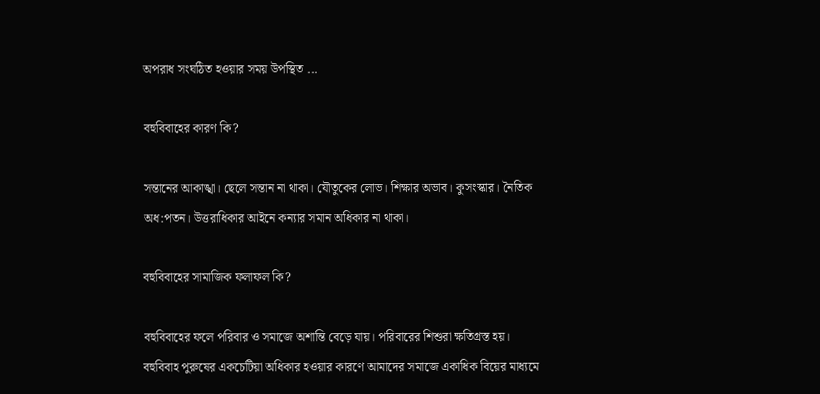অপরাধ সংঘঠিত হওয়ার সময় উপস্থিত ...

বহুবিবাহের কারণ কি?

সন্তানের আকাঙ্খা। ছেলে সন্তান না থাকা। যৌতুকের লোভ। শিক্ষার অভাব। কুসংস্কার। নৈতিক অধ:পতন। উত্তরাধিকার আইনে কন্যার সমান অধিকার না থাকা।

বহুবিবাহের সামাজিক ফলাফল কি?

বহুবিবাহের ফলে পরিবার ও সমাজে অশান্তি বেড়ে যায়। পরিবারের শিশুরা ক্ষতিগ্রস্ত হয়। বহুবিবাহ পুরুষের একচেটিয়া অধিকার হওয়ার কারণে আমাদের সমাজে একাধিক বিয়ের মাধ্যমে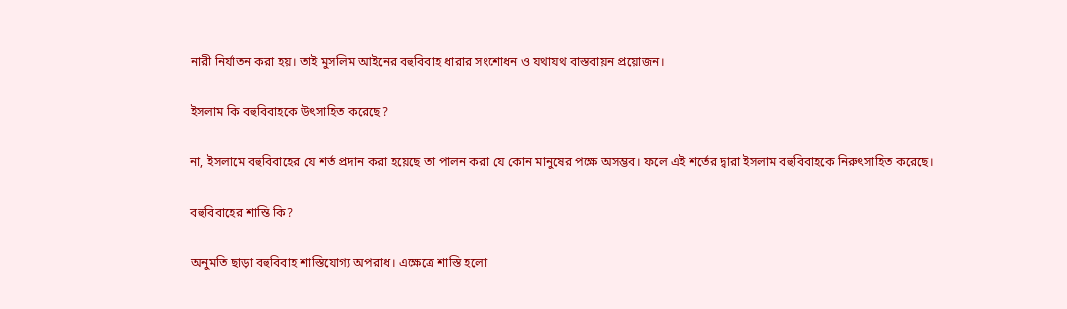নারী নির্যাতন করা হয়। তাই মুসলিম আইনের বহুবিবাহ ধারার সংশোধন ও যথাযথ বাস্তবায়ন প্রয়োজন।

ইসলাম কি বহুবিবাহকে উৎসাহিত করেছে?

না, ইসলামে বহুবিবাহের যে শর্ত প্রদান করা হয়েছে তা পালন করা যে কোন মানুষের পক্ষে অসম্ভব। ফলে এই শর্তের দ্বারা ইসলাম বহুবিবাহকে নিরুৎসাহিত করেছে।

বহুবিবাহের শাস্তি কি?

অনুমতি ছাড়া বহুবিবাহ শাস্তিযোগ্য অপরাধ। এক্ষেত্রে শাস্তি হলো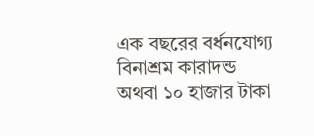এক বছরের বর্ধনযোগ্য বিনাশ্রম কারাদন্ড অথবা ১০ হাজার টাকা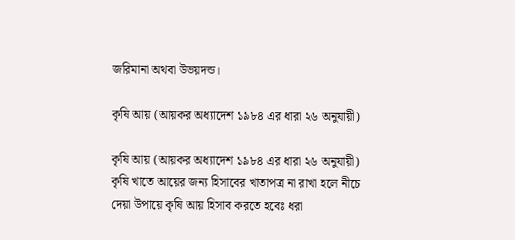জরিমানা অথবা উভয়দন্ড।

কৃষি আয় (আয়কর অধ্যাদেশ ১৯৮৪ এর ধারা ২৬ অনুযায়ী)

কৃষি আয় (আয়কর অধ্যাদেশ ১৯৮৪ এর ধারা ২৬ অনুযায়ী) কৃষি খাতে আয়ের জন্য হিসাবের খাতাপত্র না রাখা হলে নীচে দেয়া উপায়ে কৃষি আয় হিসাব করতে হবেঃ ধরা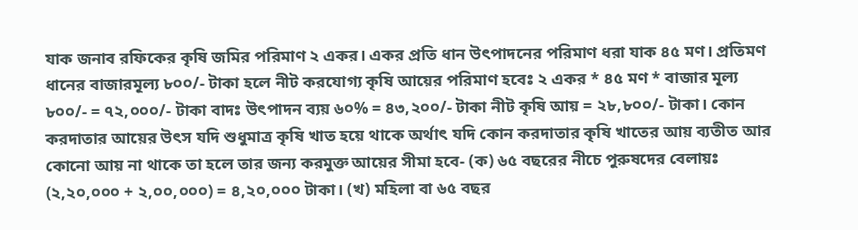যাক জনাব রফিকের কৃষি জমির পরিমাণ ২ একর। একর প্রতি ধান উৎপাদনের পরিমাণ ধরা যাক ৪৫ মণ। প্রতিমণ ধানের বাজারমূল্য ৮০০/- টাকা হলে নীট করযোগ্য কৃষি আয়ের পরিমাণ হবেঃ ২ একর * ৪৫ মণ * বাজার মূল্য ৮০০/- = ৭২,০০০/- টাকা বাদঃ উৎপাদন ব্যয় ৬০% = ৪৩,২০০/- টাকা নীট কৃষি আয় = ২৮,৮০০/- টাকা। কোন করদাতার আয়ের উৎস যদি শুধুমাত্র কৃষি খাত হয়ে থাকে অর্থাৎ যদি কোন করদাতার কৃষি খাতের আয় ব্যতীত আর কোনো আয় না থাকে তা হলে তার জন্য করমুক্ত আয়ের সীমা হবে- (ক) ৬৫ বছরের নীচে পুরুষদের বেলায়ঃ (২,২০,০০০ + ২,০০,০০০) = ৪,২০,০০০ টাকা। (খ) মহিলা বা ৬৫ বছর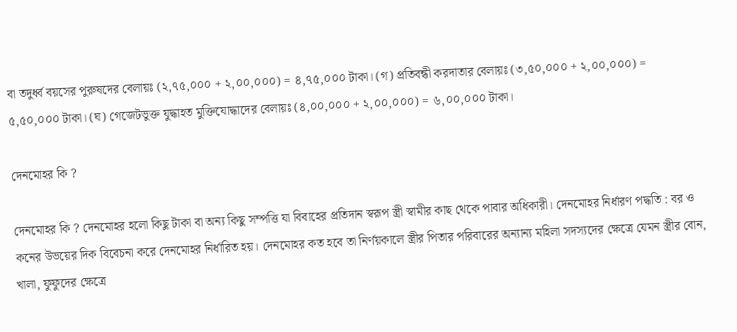বা তদুর্ধ্ব বয়সের পুরুষদের বেলায়ঃ (২,৭৫,০০০ + ২,০০,০০০) = ৪,৭৫,০০০ টাকা। (গ) প্রতিবন্ধী করদাতার বেলায়ঃ (৩,৫০,০০০ + ২,০০,০০০) = ৫,৫০,০০০ টাকা। (ঘ) গেজেটভুক্ত যুদ্ধাহত মুক্তিযোদ্ধাদের বেলায়ঃ (৪,০০,০০০ + ২,০০,০০০) = ৬,০০,০০০ টাকা।

দেনমোহর কি ?

দেনমোহর কি ? দেনমোহর হলো কিছু টাকা বা অন্য কিছু সম্পত্তি যা বিবাহের প্রতিদান স্বরূপ স্ত্রী স্বামীর কাছ থেকে পাবার অধিকারী। দেনমোহর নির্ধারণ পদ্ধতি : বর ও কনের উভয়ের দিক বিবেচনা করে দেনমোহর নির্ধারিত হয়। দেনমোহর কত হবে তা নির্ণয়কালে স্ত্রীর পিতার পরিবারের অন্যান্য মহিলা সদস্যদের ক্ষেত্রে যেমন স্ত্রীর বোন, খালা, ফুফুদের ক্ষেত্রে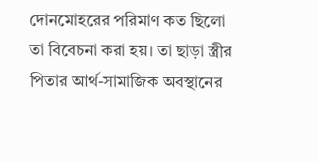দোনমোহরের পরিমাণ কত ছিলো তা বিবেচনা করা হয়। তা ছাড়া স্ত্রীর পিতার আর্থ-সামাজিক অবস্থানের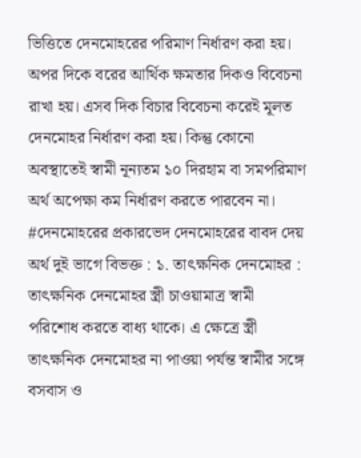ভিত্তিতে দেনমোহরের পরিমাণ নির্ধারণ করা হয়। অপর দিকে বরের আর্থিক ক্ষমতার দিকও বিবেচনা রাখা হয়। এসব দিক বিচার বিবেচনা করেই মূলত দেনমোহর নির্ধারণ করা হয়। কিন্তু কোনো অবস্থাতেই স্বামী নূন্যতম ১০ দিরহাম বা সমপরিমাণ অর্থ অপেক্ষা কম নির্ধারণ করতে পারবেন না। #দেনমোহরের প্রকারভেদ দেনমোহরের বাবদ দেয় অর্থ দুই ভাগে বিভক্ত : ১. তাৎক্ষনিক দেনমোহর : তাৎক্ষনিক দেনমোহর স্ত্রী চাওয়ামাত্র স্বামী পরিশোধ করতে বাধ্য থাকে। এ ক্ষেত্রে স্ত্রী তাৎক্ষনিক দেনমোহর না পাওয়া পর্যন্ত স্বামীর সঙ্গে বসবাস ও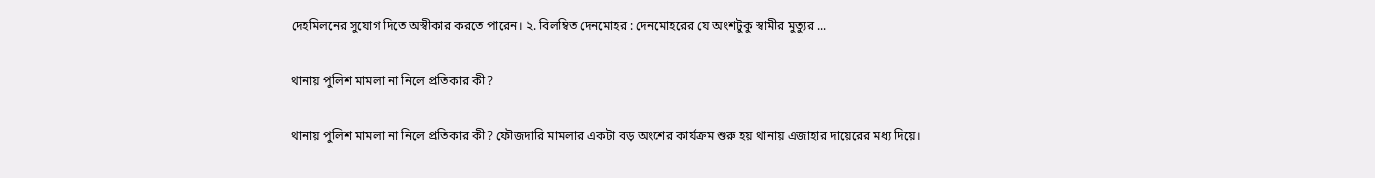দেহমিলনের সুযোগ দিতে অস্বীকার করতে পারেন। ২. বিলম্বিত দেনমোহর : দেনমোহরের যে অংশটুকু স্বামীর মুত্যুর ...

থানায় পুলিশ মামলা না নিলে প্রতিকার কী?

থানায় পুলিশ মামলা না নিলে প্রতিকার কী? ফৌজদারি মামলার একটা বড় অংশের কার্যক্রম শুরু হয় থানায় এজাহার দায়েরের মধ্য দিয়ে।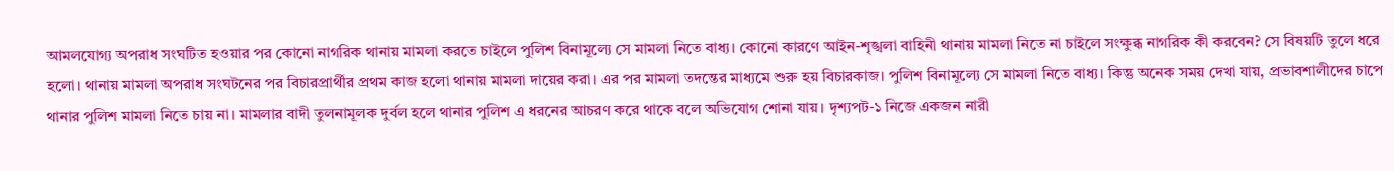আমলযোগ্য অপরাধ সংঘটিত হওয়ার পর কোনো নাগরিক থানায় মামলা করতে চাইলে পুলিশ বিনামূল্যে সে মামলা নিতে বাধ্য। কোনো কারণে আইন-শৃঙ্খলা বাহিনী থানায় মামলা নিতে না চাইলে সংক্ষুব্ধ নাগরিক কী করবেন? সে বিষয়টি তুলে ধরে হলো। থানায় মামলা অপরাধ সংঘটনের পর বিচারপ্রার্থীর প্রথম কাজ হলো থানায় মামলা দায়ের করা। এর পর মামলা তদন্তের মাধ্যমে শুরু হয় বিচারকাজ। পুলিশ বিনামূল্যে সে মামলা নিতে বাধ্য। কিন্তু অনেক সময় দেখা যায়, প্রভাবশালীদের চাপে থানার পুলিশ মামলা নিতে চায় না। মামলার বাদী তুলনামূলক দুর্বল হলে থানার পুলিশ এ ধরনের আচরণ করে থাকে বলে অভিযোগ শোনা যায়। দৃশ্যপট-১ নিজে একজন নারী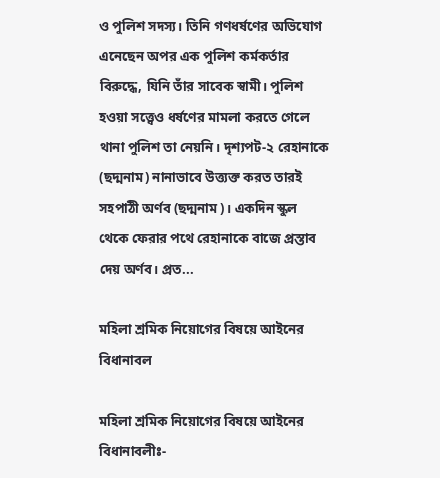ও পুলিশ সদস্য। তিনি গণধর্ষণের অভিযোগ এনেছেন অপর এক পুলিশ কর্মকর্তার বিরুদ্ধে, যিনি তাঁর সাবেক স্বামী। পুলিশ হওয়া সত্ত্বেও ধর্ষণের মামলা করতে গেলে থানা পুলিশ তা নেয়নি। দৃশ্যপট-২ রেহানাকে (ছদ্মনাম) নানাভাবে উত্ত্যক্ত করত তারই সহপাঠী অর্ণব (ছদ্মনাম)। একদিন স্কুল থেকে ফেরার পথে রেহানাকে বাজে প্রস্তাব দেয় অর্ণব। প্রত...

মহিলা শ্রমিক নিয়োগের বিষয়ে আইনের বিধানাবল

মহিলা শ্রমিক নিয়োগের বিষয়ে আইনের বিধানাবলীঃ-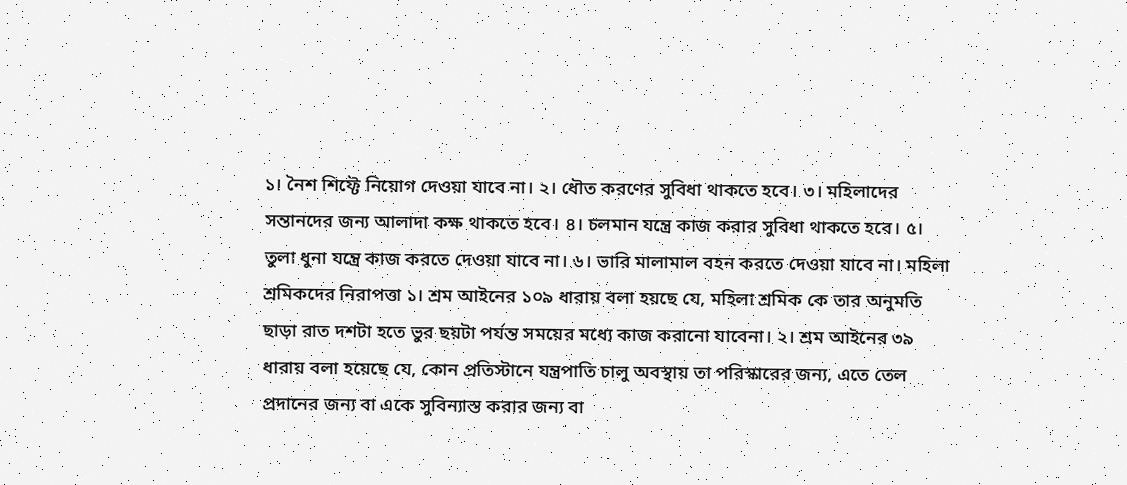১। নৈশ শিফ্টে নিয়োগ দেওয়া যাবে না। ২। ধৌত করণের সুবিধা থাকতে হবে। ৩। মহিলাদের সন্তানদের জন্য আলাদা কক্ষ থাকতে হবে। ৪। চলমান যন্ত্রে কাজ করার সুবিধা থাকতে হবে। ৫। তুলা ধুনা যন্ত্রে কাজ করতে দেওয়া যাবে না। ৬। ভারি মালামাল বহন করতে দেওয়া যাবে না। মহিলা শ্রমিকদের নিরাপত্তা ১। শ্রম আইনের ১০৯ ধারায় বলা হয়ছে যে, মহিলা শ্রমিক কে তার অনুমতি ছাড়া রাত দশটা হতে ভুর ছয়টা পর্যন্ত সময়ের মধ্যে কাজ করানো যাবেনা। ২। শ্রম আইনের ৩৯ ধারায় বলা হয়েছে যে, কোন প্রতিস্টানে যন্ত্রপাতি চালু অবস্থায় তা পরিস্কারের জন্য, এতে তেল প্রদানের জন্য বা একে সুবিন্যাস্ত করার জন্য বা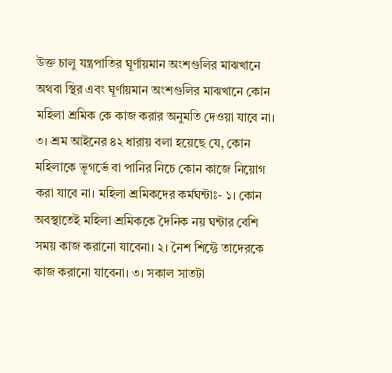উক্ত চালু যন্ত্রপাতির ঘূর্ণায়মান অংশগুলির মাঝখানে অথবা স্থির এবং ঘূর্ণায়মান অংশগুলির মাঝখানে কোন মহিলা শ্রমিক কে কাজ করার অনুমতি দেওয়া যাবে না। ৩। শ্রম আইনের ৪২ ধারায় বলা হয়েছে যে, কোন মহিলাকে ভূগর্ভে বা পানির নিচে কোন কাজে নিয়োগ করা যাবে না। মহিলা শ্রমিকদের কর্মঘন্টাঃ- ১। কোন অবস্থাতেই মহিলা শ্রমিককে দৈনিক নয় ঘন্টার বেশি সময় কাজ করানো যাবেনা। ২। নৈশ শিফ্টে তাদেরকে কাজ করানো যাবেনা। ৩। সকাল সাতটা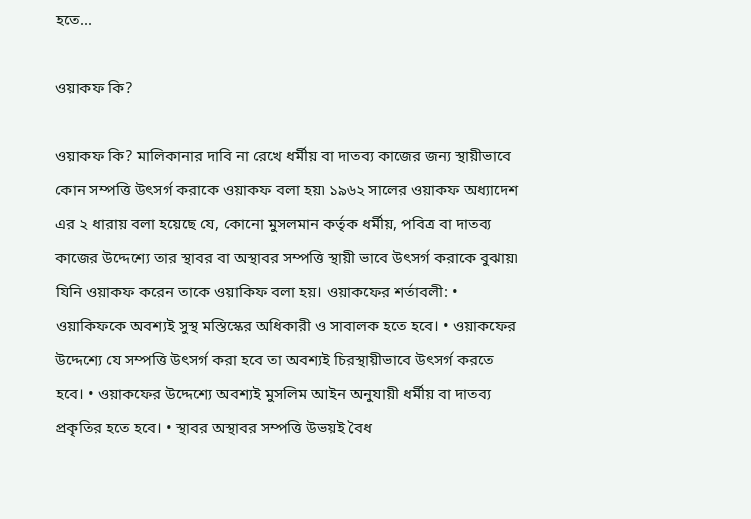হতে...

ওয়াকফ কি?

ওয়াকফ কি? মালিকানার দাবি না রেখে ধর্মীয় বা দাতব্য কাজের জন্য স্থায়ীভাবে কোন সম্পত্তি উৎসর্গ করাকে ওয়াকফ বলা হয়৷ ১৯৬২ সালের ওয়াকফ অধ্যাদেশ এর ২ ধারায় বলা হয়েছে যে, কোনো মুসলমান কর্তৃক ধর্মীয়, পবিত্র বা দাতব্য কাজের উদ্দেশ্যে তার স্থাবর বা অস্থাবর সম্পত্তি স্থায়ী ভাবে উৎসর্গ করাকে বুঝায়৷ যিনি ওয়াকফ করেন তাকে ওয়াকিফ বলা হয়। ওয়াকফের শর্তাবলী: • ওয়াকিফকে অবশ্যই সুস্থ মস্তিস্কের অধিকারী ও সাবালক হতে হবে। • ওয়াকফের উদ্দেশ্যে যে সম্পত্তি উৎসর্গ করা হবে তা অবশ্যই চিরস্থায়ীভাবে উৎসর্গ করতে হবে। • ওয়াকফের উদ্দেশ্যে অবশ্যই মুসলিম আইন অনুযায়ী ধর্মীয় বা দাতব্য প্রকৃতির হতে হবে। • স্থাবর অস্থাবর সম্পত্তি উভয়ই বৈধ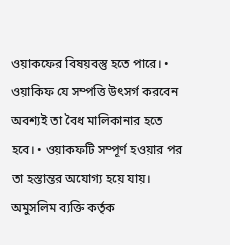ওয়াকফের বিষয়বস্তু হতে পারে। • ওয়াকিফ যে সম্পত্তি উৎসর্গ করবেন অবশ্যই তা বৈধ মালিকানার হতে হবে। • ওয়াকফটি সম্পূর্ণ হওয়ার পর তা হস্তান্তর অযোগ্য হয়ে যায়। অমুসলিম ব্যক্তি কর্তৃক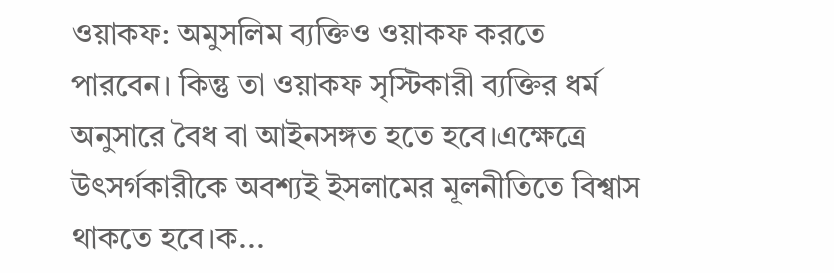ওয়াকফ: অমুসলিম ব্যক্তিও ওয়াকফ করতে পারবেন। কিন্তু তা ওয়াকফ সৃস্টিকারী ব্যক্তির ধর্ম অনুসারে বৈধ বা আইনসঙ্গত হতে হবে।এক্ষেত্রে উৎসর্গকারীকে অবশ্যই ইসলামের মূলনীতিতে বিশ্বাস থাকতে হবে।ক...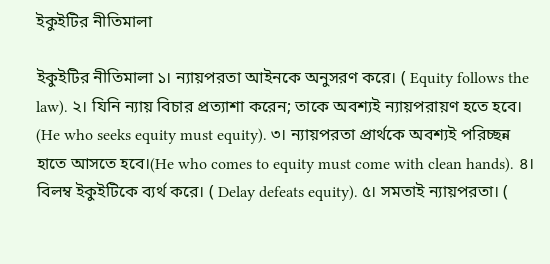ইকুইটির নীতিমালা

ইকুইটির নীতিমালা ১। ন্যায়পরতা আইনকে অনুসরণ করে। ( Equity follows the law). ২। যিনি ন্যায় বিচার প্রত্যাশা করেন; তাকে অবশ্যই ন্যায়পরায়ণ হতে হবে। (He who seeks equity must equity). ৩। ন্যায়পরতা প্রার্থকে অবশ্যই পরিচ্ছন্ন হাতে আসতে হবে।(He who comes to equity must come with clean hands). ৪। বিলম্ব ইকুইটিকে ব্যর্থ করে। ( Delay defeats equity). ৫। সমতাই ন্যায়পরতা। (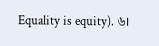Equality is equity). ৬।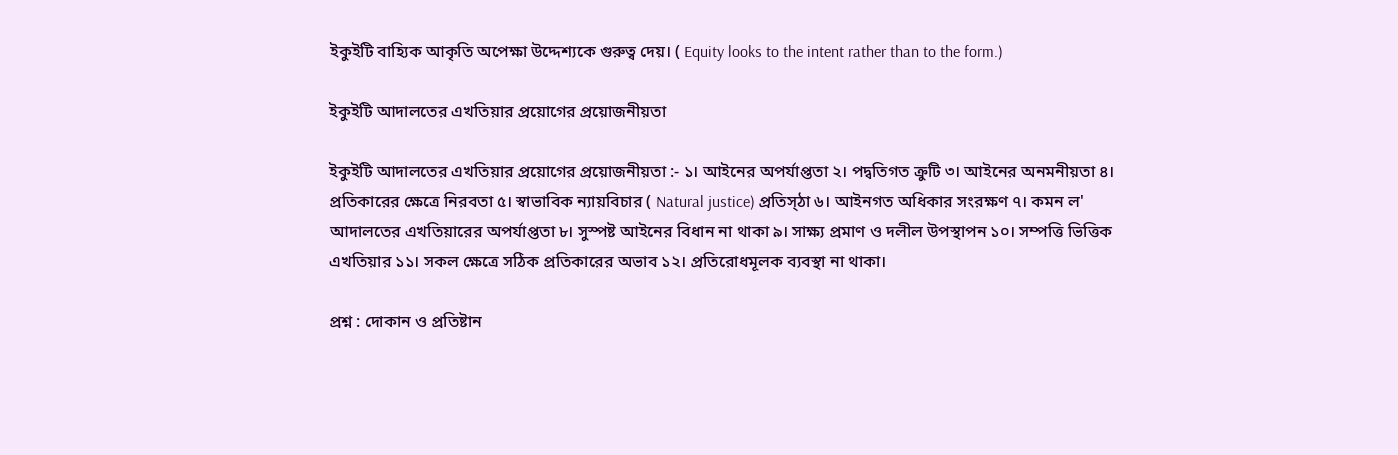ইকুইটি বাহ্যিক আকৃতি অপেক্ষা উদ্দেশ্যকে গুরুত্ব দেয়। ( Equity looks to the intent rather than to the form.)

ইকুইটি আদালতের এখতিয়ার প্রয়োগের প্রয়োজনীয়তা

ইকুইটি আদালতের এখতিয়ার প্রয়োগের প্রয়োজনীয়তা :- ১। আইনের অপর্যাপ্ততা ২। পদ্বতিগত ক্রুটি ৩। আইনের অনমনীয়তা ৪। প্রতিকারের ক্ষেত্রে নিরবতা ৫। স্বাভাবিক ন্যায়বিচার ( Natural justice) প্রতিস্ঠা ৬। আইনগত অধিকার সংরক্ষণ ৭। কমন ল' আদালতের এখতিয়ারের অপর্যাপ্ততা ৮। সুস্পষ্ট আইনের বিধান না থাকা ৯। সাক্ষ্য প্রমাণ ও দলীল উপস্থাপন ১০। সম্পত্তি ভিত্তিক এখতিয়ার ১১। সকল ক্ষেত্রে সঠিক প্রতিকারের অভাব ১২। প্রতিরোধমূলক ব্যবস্থা না থাকা।

প্রশ্ন : দোকান ও প্রতিষ্টান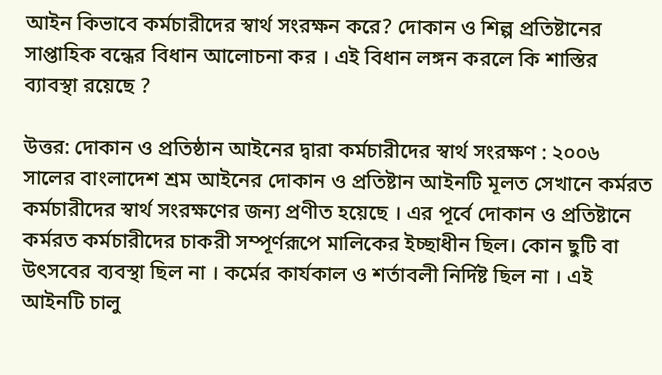আইন কিভাবে কর্মচারীদের স্বার্থ সংরক্ষন করে? দোকান ও শিল্প প্রতিষ্টানের সাপ্তাহিক বন্ধের বিধান আলোচনা কর । এই বিধান লঙ্গন করলে কি শাস্তির ব্যাবস্থা রয়েছে ?

উত্তর: দোকান ও প্রতিষ্ঠান আইনের দ্বারা কর্মচারীদের স্বার্থ সংরক্ষণ : ২০০৬ সালের বাংলাদেশ শ্রম আইনের দোকান ও প্রতিষ্টান আইনটি মূলত সেখানে কর্মরত কর্মচারীদের স্বার্থ সংরক্ষণের জন্য প্রণীত হয়েছে । এর পূর্বে দোকান ও প্রতিষ্টানে কর্মরত কর্মচারীদের চাকরী সম্পূর্ণরূপে মালিকের ইচ্ছাধীন ছিল। কোন ছুটি বা উৎসবের ব্যবস্থা ছিল না । কর্মের কার্যকাল ও শর্তাবলী নির্দিষ্ট ছিল না । এই আইনটি চালু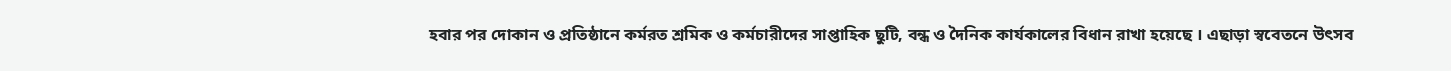হবার পর দোকান ও প্রতিষ্ঠানে কর্মরত শ্রমিক ও কর্মচারীদের সাপ্তাহিক ছুটি, বন্ধ ও দৈনিক কার্যকালের বিধান রাখা হয়েছে । এছাড়া স্ববেতনে উৎসব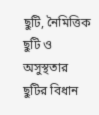ছুটি, নৈমিত্তিক ছুটি ও অসুস্থতার ছুটির বিধান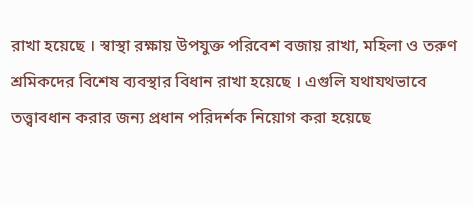রাখা হয়েছে । স্বাস্থা রক্ষায় উপযুক্ত পরিবেশ বজায় রাখা, মহিলা ও তরুণ শ্রমিকদের বিশেষ ব্যবস্থার বিধান রাখা হয়েছে । এগুলি যথাযথভাবে তত্ত্বাবধান করার জন্য প্রধান পরিদর্শক নিয়োগ করা হয়েছে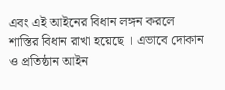এবং এই আইনের বিধান লঙ্গন করলে শাস্তির বিধান রাখা হয়েছে । এভাবে দোকান ও প্রতিষ্ঠান আইন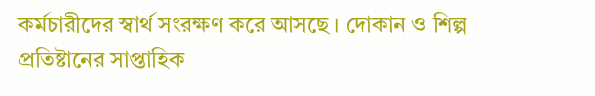কর্মচারীদের স্বার্থ সংরক্ষণ করে আসছে । দোকান ও শিল্প প্রতিষ্টানের সাপ্তাহিক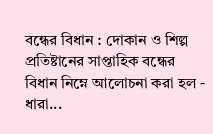বন্ধের বিধান : দোকান ও শিল্প প্রতিষ্টানের সাপ্তাহিক বন্ধের বিধান নিম্নে আলোচনা করা হল - ধারা...